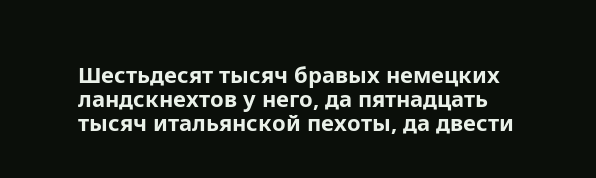Шестьдесят тысяч бравых немецких ландскнехтов у него, да пятнадцать тысяч итальянской пехоты, да двести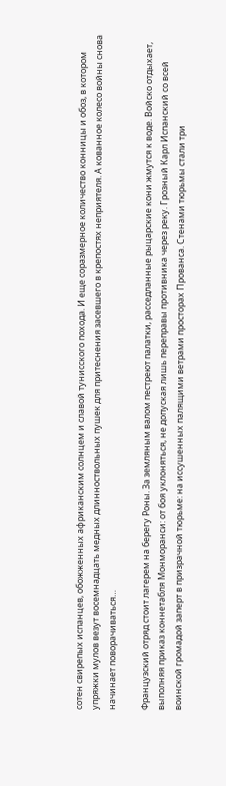сотен свирепых испанцев, обожженных африканским солнцем и славой тунисского похода. И еще соразмерное количество конницы и обоз, в котором упряжки мулов везут восемнадцать медных длинноствольных пушек для притеснения засевшего в крепостях неприятеля. А кованное колесо войны снова начинает поворачиваться…

Французский отряд стоит лагерем на берегу Роны. За земляным валом пестреют палатки, расседланные рыцарские кони жмутся к воде. Войско отдыхает, выполняя приказ коннетабля Монморанси: от боя уклоняться, не допуская лишь переправы противника через реку. Грозный Карл Испанский со всей воинской громадой заперт в призрачной тюрьме: на иссушенных палящими ветрами просторах Прованса. Стенами тюрьмы стали три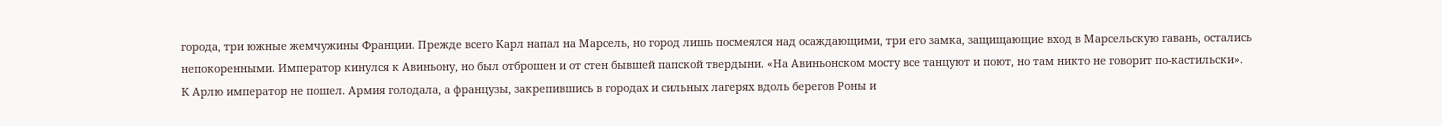города, три южные жемчужины Франции. Прежде всего Карл напал на Марсель, но город лишь посмеялся над осаждающими, три его замка, защищающие вход в Марсельскую гавань, остались непокоренными. Император кинулся к Авиньону, но был отброшен и от стен бывшей папской твердыни. «На Авиньонском мосту все танцуют и поют, но там никто не говорит по-кастильски». К Арлю император не пошел. Армия голодала, а французы, закрепившись в городах и сильных лагерях вдоль берегов Роны и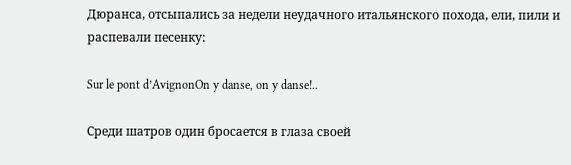Дюранса, отсыпались за недели неудачного итальянского похода, ели, пили и распевали песенку:

Sur le pont d’AvignonOn y danse, on y danse!..

Среди шатров один бросается в глаза своей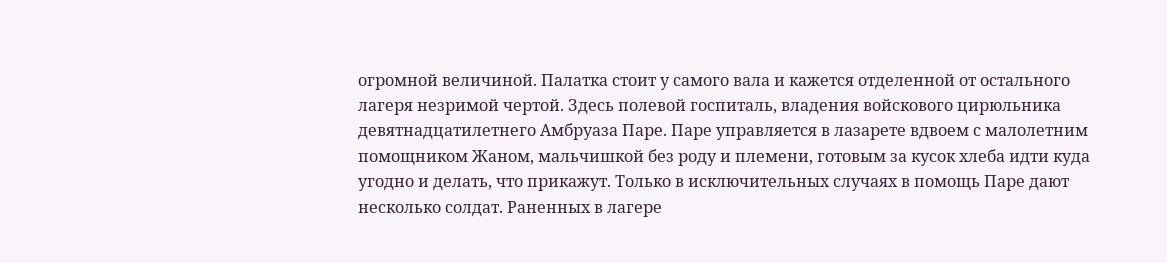огромной величиной. Палатка стоит у самого вала и кажется отделенной от остального лагеря незримой чертой. Здесь полевой госпиталь, владения войскового цирюльника девятнадцатилетнего Амбруаза Паре. Паре управляется в лазарете вдвоем с малолетним помощником Жаном, мальчишкой без роду и племени, готовым за кусок хлеба идти куда угодно и делать, что прикажут. Только в исключительных случаях в помощь Паре дают несколько солдат. Раненных в лагере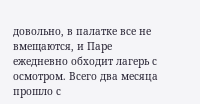довольно, в палатке все не вмещаются, и Паре ежедневно обходит лагерь с осмотром. Всего два месяца прошло с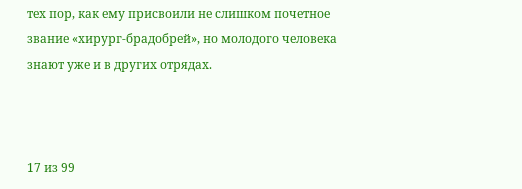тех пор, как ему присвоили не слишком почетное звание «хирург-брадобрей», но молодого человека знают уже и в других отрядах.



17 из 99